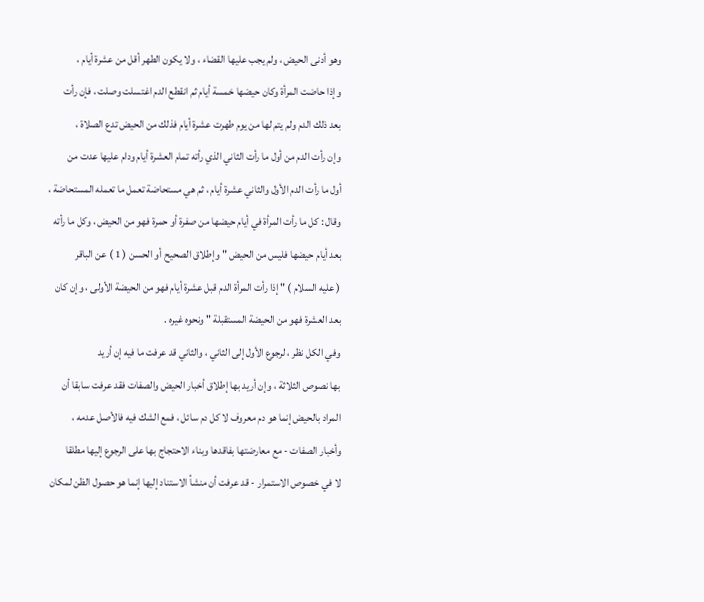وهو أدنى الحيض ، ولم يجب عليها القضاء ، ولا يكون الطهر أقل من عشرة أيام ،
وإذا حاضت المرأة وكان حيضها خمسة أيام ثم انقطع الدم اغتسلت وصلت ، فإن رأت
بعد ذلك الدم ولم يتم لها من يوم طهرت عشرة أيام فذلك من الحيض تدع الصلاة ،
وإن رأت الدم من أول ما رأت الثاني الذي رأته تمام العشرة أيام ودام عليها عدت من
أول ما رأت الدم الأول والثاني عشرة أيام ، ثم هي مستحاضة تعمل ما تعمله المستحاضة ،
وقال : كل ما رأت المرأة في أيام حيضها من صفرة أو حمرة فهو من الحيض ، وكل ما رأته
بعد أيام حيضها فليس من الحيض " وإطلاق الصحيح أو الحسن ( 1 ) عن الباقر
( عليه السلام ) " إذا رأت المرأة الدم قبل عشرة أيام فهو من الحيضة الأولى ، وإن كان
بعد العشرة فهو من الحيضة المستقبلة " ونحوه غيره .
وفي الكل نظر ، لرجوع الأول إلى الثاني ، والثاني قد عرفت ما فيه إن أريد
بها نصوص الثلاثة ، وإن أريد بها إطلاق أخبار الحيض والصفات فقد عرفت سابقا أن
المراد بالحيض إنما هو دم معروف لا كل دم سائل ، فمع الشك فيه فالأصل عدمه ،
وأخبار الصفات - مع معارضتها بفاقدها وبناء الاحتجاج بها على الرجوع إليها مطلقا
لا في خصوص الاستمرار - قد عرفت أن منشأ الاستناد إليها إنما هو حصول الظن لمكان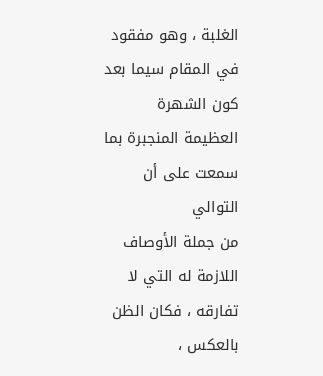الغلبة ، وهو مفقود في المقام سيما بعد كون الشهرة العظيمة المنجبرة بما سمعت على أن التوالي
من جملة الأوصاف اللازمة له التي لا تفارقه ، فكان الظن بالعكس ،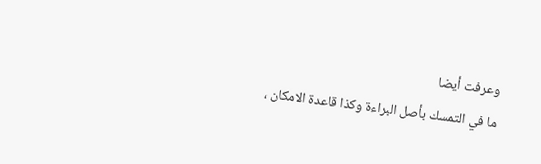وعرفت أيضا
ما في التمسك بأصل البراءة وكذا قاعدة الامكان ،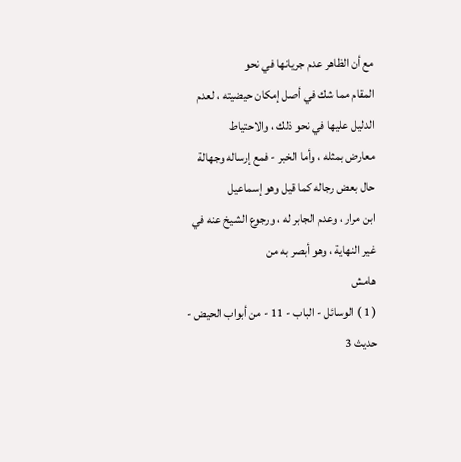مع أن الظاهر عدم جريانها في نحو
المقام مما شك في أصل إمكان حيضيته ، لعدم الدليل عليها في نحو ذلك ، والاحتياط
معارض بمثله ، وأما الخبر - فمع إرساله وجهالة حال بعض رجاله كما قيل وهو إسماعيل
ابن مرار ، وعدم الجابر له ، ورجوع الشيخ عنه في غير النهاية ، وهو أبصر به من
هامش
( 1 ) الوسائل - الباب - 11 - من أبواب الحيض - حديث 3